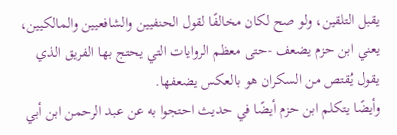يقبل التلقين، ولو صح لكان مخالفًا لقول الحنفيين والشافعيين والمالكيين، يعني ابن حزم يضعف -حتى معظم الروايات التي يحتج بها الفريق الذي يقول يُقتص من السكران هو بالعكس يضعفها.
وأيضًا يتكلم ابن حزم أيضًا في حديث احتجوا به عن عبد الرحمن ابن أبي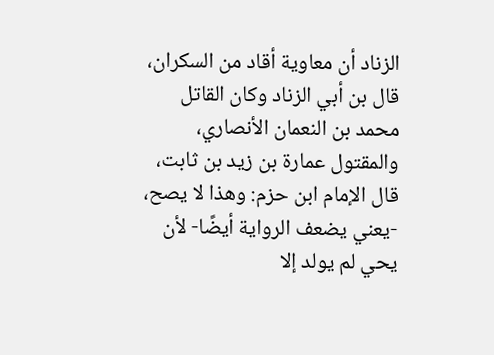الزناد أن معاوية أقاد من السكران، قال بن أبي الزناد وكان القاتل محمد بن النعمان الأنصاري، والمقتول عمارة بن زيد بن ثابت، قال الإمام ابن حزم: وهذا لا يصح، -يعني يضعف الرواية أيضًا- لأن يحي لم يولد إلا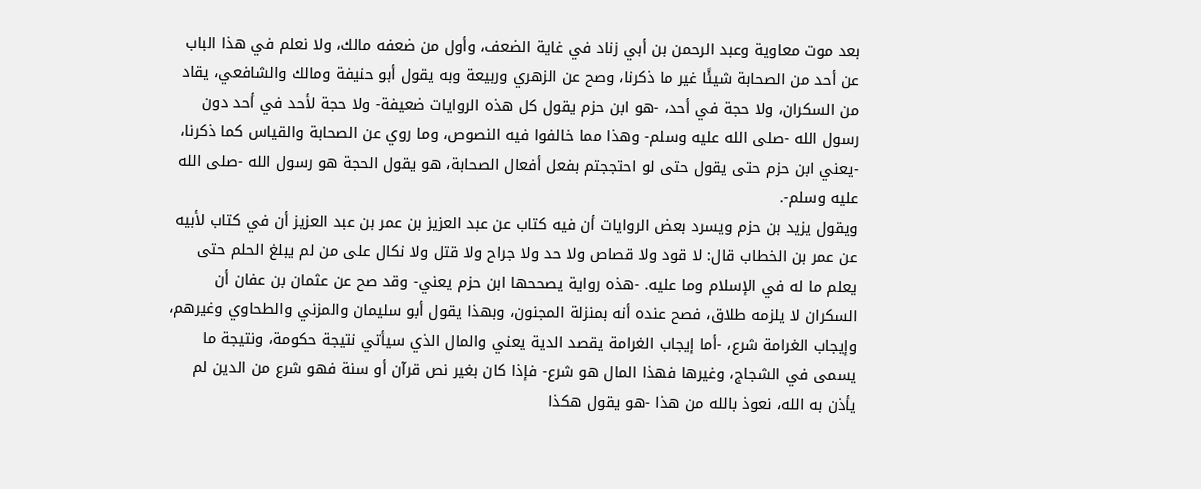بعد موت معاوية وعبد الرحمن بن أبي زناد في غاية الضعف، وأول من ضعفه مالك، ولا نعلم في هذا الباب عن أحد من الصحابة شيئًا غير ما ذكرنا، وصح عن الزهري وربيعة وبه يقول أبو حنيفة ومالك والشافعي، يقاد من السكران، ولا حجة في أحد، -هو ابن حزم يقول كل هذه الروايات ضعيفة- ولا حجة لأحد في أحد دون رسول الله -صلى الله عليه وسلم- وهذا مما خالفوا فيه النصوص، وما روي عن الصحابة والقياس كما ذكرنا، -يعني ابن حزم حتى يقول حتى لو احتججتم بفعل أفعال الصحابة، هو يقول الحجة هو رسول الله -صلى الله عليه وسلم-.
ويقول يزيد بن حزم ويسرد بعض الروايات أن فيه كتاب عن عبد العزيز بن عمر بن عبد العزيز أن في كتاب لأبيه عن عمر بن الخطاب قال: لا قود ولا قصاص ولا حد ولا جراح ولا قتل ولا نكال على من لم يبلغ الحلم حتى يعلم ما له في الإسلام وما عليه. -هذه رواية يصححها ابن حزم يعني- وقد صح عن عثمان بن عفان أن السكران لا يلزمه طلاق، فصح عنده أنه بمنزلة المجنون، وبهذا يقول أبو سليمان والمزني والطحاوي وغيرهم، وإيجاب الغرامة شرع، -أما إيجاب الغرامة يقصد الدية يعني والمال الذي سيأتي نتيجة حكومة، ونتيجة ما يسمى في الشجاج، وغيرها فهذا المال هو شرع- فإذا كان بغير نص قرآن أو سنة فهو شرع من الدين لم يأذن به الله، نعوذ بالله من هذا -هو يقول هكذا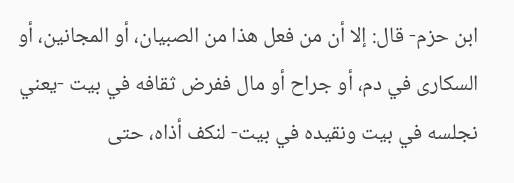ابن حزم- قال: إلا أن من فعل هذا من الصبيان، أو المجانين، أو السكارى في دم، أو جراح أو مال ففرض ثقافه في بيت -يعني نجلسه في بيت ونقيده في بيت- لنكف أذاه، حتى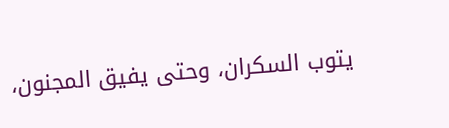يتوب السكران، وحتى يفيق المجنون،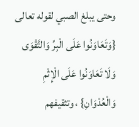وحتى يبلغ الصبي لقوله تعالى {وَتَعَاوَنُوا عَلَى الْبِرِّ وَالتَّقْوَى وَلَا تَعَاوَنُوا عَلَى الْإِثْمِ وَالْعُدْوَانِ} ، وتثقيفهم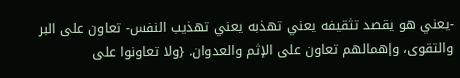-يعني هو يقصد تثقيفه يعني تهذبه يعني تهذيب النفس- تعاون على البر والتقوى، وإهمالهم تعاون على الإثم والعدوان. {ولا تعاونوا على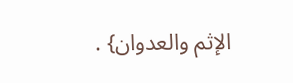الإثم والعدوان} .